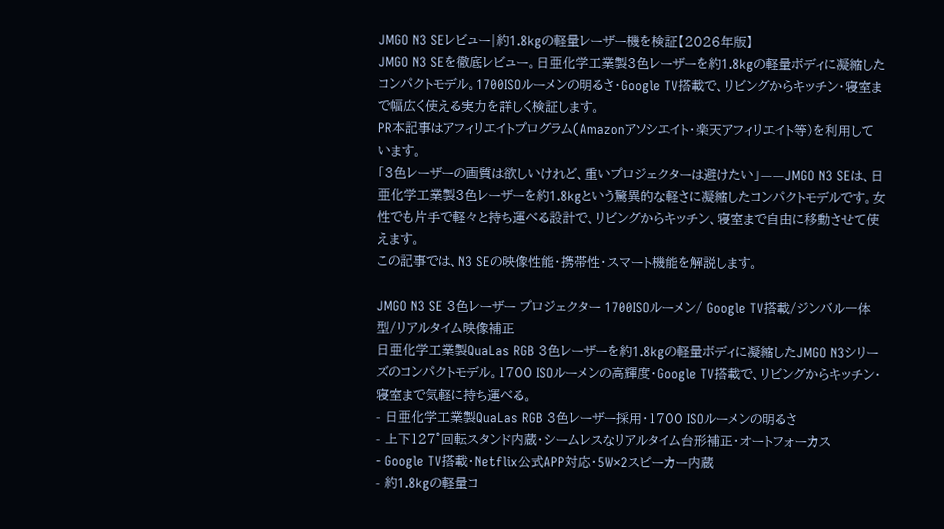JMGO N3 SEレビュー|約1.8kgの軽量レーザー機を検証【2026年版】
JMGO N3 SEを徹底レビュー。日亜化学工業製3色レーザーを約1.8kgの軽量ボディに凝縮したコンパクトモデル。1700ISOルーメンの明るさ・Google TV搭載で、リビングからキッチン・寝室まで幅広く使える実力を詳しく検証します。
PR本記事はアフィリエイトプログラム(Amazonアソシエイト・楽天アフィリエイト等)を利用しています。
「3色レーザーの画質は欲しいけれど、重いプロジェクターは避けたい」——JMGO N3 SEは、日亜化学工業製3色レーザーを約1.8kgという驚異的な軽さに凝縮したコンパクトモデルです。女性でも片手で軽々と持ち運べる設計で、リビングからキッチン、寝室まで自由に移動させて使えます。
この記事では、N3 SEの映像性能・携帯性・スマート機能を解説します。

JMGO N3 SE 3色レーザー プロジェクター 1700ISOルーメン/ Google TV搭載/ジンバル一体型/リアルタイム映像補正
日亜化学工業製QuaLas RGB 3色レーザーを約1.8kgの軽量ボディに凝縮したJMGO N3シリーズのコンパクトモデル。1700 ISOルーメンの高輝度・Google TV搭載で、リビングからキッチン・寝室まで気軽に持ち運べる。
- 日亜化学工業製QuaLas RGB 3色レーザー採用・1700 ISOルーメンの明るさ
- 上下127°回転スタンド内蔵・シームレスなリアルタイム台形補正・オートフォーカス
- Google TV搭載・Netflix公式APP対応・5W×2スピーカー内蔵
- 約1.8kgの軽量コ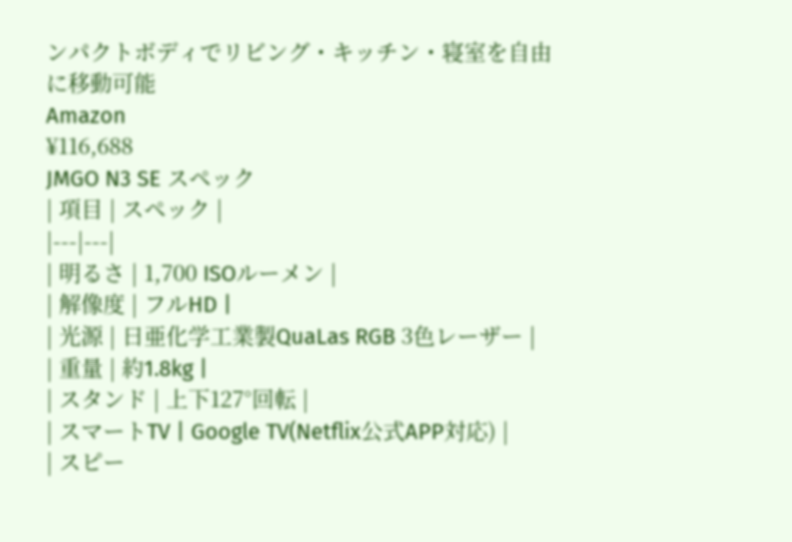ンパクトボディでリビング・キッチン・寝室を自由に移動可能
Amazon
¥116,688
JMGO N3 SE スペック
| 項目 | スペック |
|---|---|
| 明るさ | 1,700 ISOルーメン |
| 解像度 | フルHD |
| 光源 | 日亜化学工業製QuaLas RGB 3色レーザー |
| 重量 | 約1.8kg |
| スタンド | 上下127°回転 |
| スマートTV | Google TV(Netflix公式APP対応) |
| スピー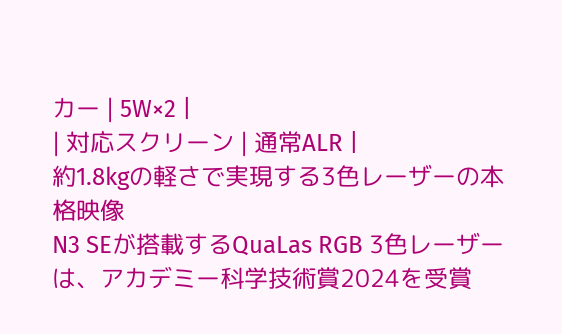カー | 5W×2 |
| 対応スクリーン | 通常ALR |
約1.8kgの軽さで実現する3色レーザーの本格映像
N3 SEが搭載するQuaLas RGB 3色レーザーは、アカデミー科学技術賞2024を受賞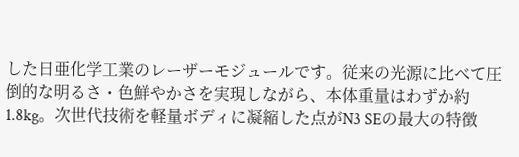した日亜化学工業のレーザーモジュールです。従来の光源に比べて圧倒的な明るさ・色鮮やかさを実現しながら、本体重量はわずか約1.8kg。次世代技術を軽量ボディに凝縮した点がN3 SEの最大の特徴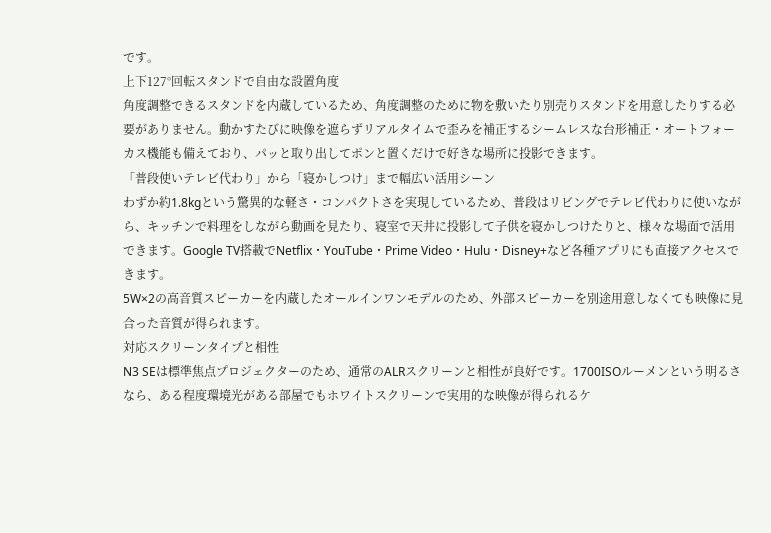です。
上下127°回転スタンドで自由な設置角度
角度調整できるスタンドを内蔵しているため、角度調整のために物を敷いたり別売りスタンドを用意したりする必要がありません。動かすたびに映像を遮らずリアルタイムで歪みを補正するシームレスな台形補正・オートフォーカス機能も備えており、パッと取り出してポンと置くだけで好きな場所に投影できます。
「普段使いテレビ代わり」から「寝かしつけ」まで幅広い活用シーン
わずか約1.8kgという驚異的な軽さ・コンパクトさを実現しているため、普段はリビングでテレビ代わりに使いながら、キッチンで料理をしながら動画を見たり、寝室で天井に投影して子供を寝かしつけたりと、様々な場面で活用できます。Google TV搭載でNetflix・YouTube・Prime Video・Hulu・Disney+など各種アプリにも直接アクセスできます。
5W×2の高音質スピーカーを内蔵したオールインワンモデルのため、外部スピーカーを別途用意しなくても映像に見合った音質が得られます。
対応スクリーンタイプと相性
N3 SEは標準焦点プロジェクターのため、通常のALRスクリーンと相性が良好です。1700ISOルーメンという明るさなら、ある程度環境光がある部屋でもホワイトスクリーンで実用的な映像が得られるケ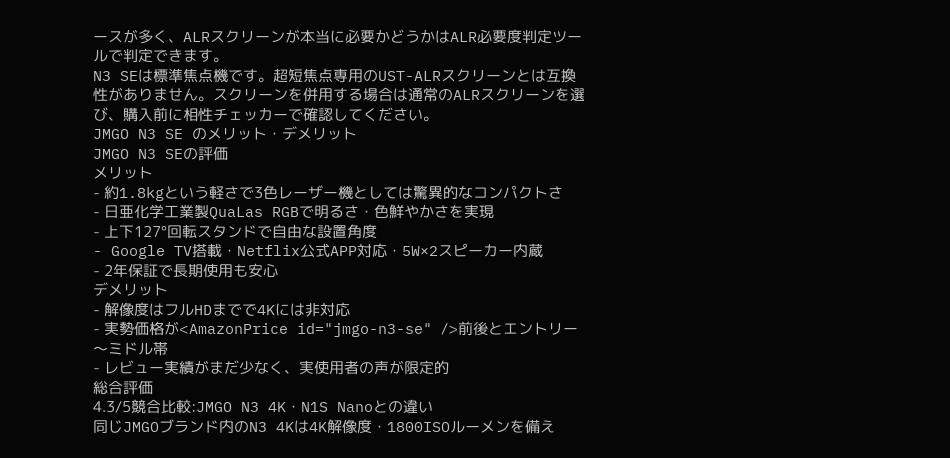ースが多く、ALRスクリーンが本当に必要かどうかはALR必要度判定ツールで判定できます。
N3 SEは標準焦点機です。超短焦点専用のUST-ALRスクリーンとは互換性がありません。スクリーンを併用する場合は通常のALRスクリーンを選び、購入前に相性チェッカーで確認してください。
JMGO N3 SE のメリット・デメリット
JMGO N3 SEの評価
メリット
- 約1.8kgという軽さで3色レーザー機としては驚異的なコンパクトさ
- 日亜化学工業製QuaLas RGBで明るさ・色鮮やかさを実現
- 上下127°回転スタンドで自由な設置角度
- Google TV搭載・Netflix公式APP対応・5W×2スピーカー内蔵
- 2年保証で長期使用も安心
デメリット
- 解像度はフルHDまでで4Kには非対応
- 実勢価格が<AmazonPrice id="jmgo-n3-se" />前後とエントリー〜ミドル帯
- レビュー実績がまだ少なく、実使用者の声が限定的
総合評価
4.3/5競合比較:JMGO N3 4K・N1S Nanoとの違い
同じJMGOブランド内のN3 4Kは4K解像度・1800ISOルーメンを備え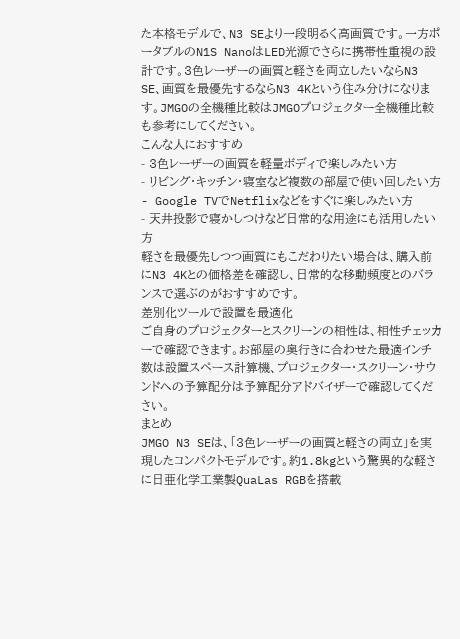た本格モデルで、N3 SEより一段明るく高画質です。一方ポータブルのN1S NanoはLED光源でさらに携帯性重視の設計です。3色レーザーの画質と軽さを両立したいならN3 SE、画質を最優先するならN3 4Kという住み分けになります。JMGOの全機種比較はJMGOプロジェクター全機種比較も参考にしてください。
こんな人におすすめ
- 3色レーザーの画質を軽量ボディで楽しみたい方
- リビング・キッチン・寝室など複数の部屋で使い回したい方
- Google TVでNetflixなどをすぐに楽しみたい方
- 天井投影で寝かしつけなど日常的な用途にも活用したい方
軽さを最優先しつつ画質にもこだわりたい場合は、購入前にN3 4Kとの価格差を確認し、日常的な移動頻度とのバランスで選ぶのがおすすめです。
差別化ツールで設置を最適化
ご自身のプロジェクターとスクリーンの相性は、相性チェッカーで確認できます。お部屋の奥行きに合わせた最適インチ数は設置スペース計算機、プロジェクター・スクリーン・サウンドへの予算配分は予算配分アドバイザーで確認してください。
まとめ
JMGO N3 SEは、「3色レーザーの画質と軽さの両立」を実現したコンパクトモデルです。約1.8kgという驚異的な軽さに日亜化学工業製QuaLas RGBを搭載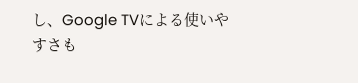し、Google TVによる使いやすさも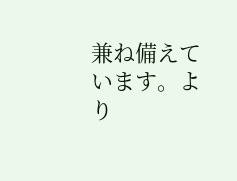兼ね備えています。より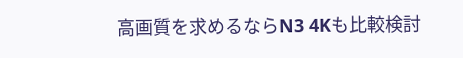高画質を求めるならN3 4Kも比較検討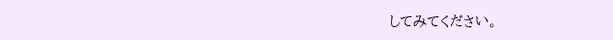してみてください。